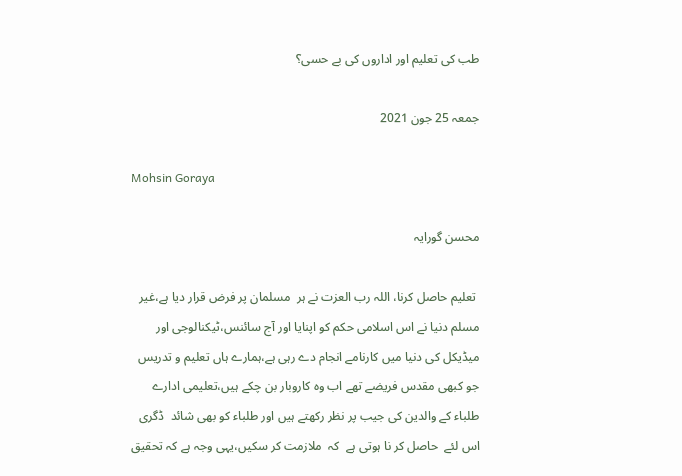طب کی تعلیم اور اداروں کی بے حسی؟

جمعہ 25 جون 2021

Mohsin Goraya

محسن گورایہ

 تعلیم حاصل کرنا، اللہ رب العزت نے ہر  مسلمان پر فرض قرار دیا ہے،غیر مسلم دنیا نے اس اسلامی حکم کو اپنایا اور آج سائنس،ٹیکنالوجی اور میڈیکل کی دنیا میں کارنامے انجام دے رہی ہے،ہمارے ہاں تعلیم و تدریس جو کبھی مقدس فریضے تھے اب وہ کاروبار بن چکے ہیں،تعلیمی ادارے طلباء کے والدین کی جیب پر نظر رکھتے ہیں اور طلباء کو بھی شائد  ڈگری اس لئے  حاصل کر نا ہوتی ہے  کہ  ملازمت کر سکیں،یہی وجہ ہے کہ تحقیق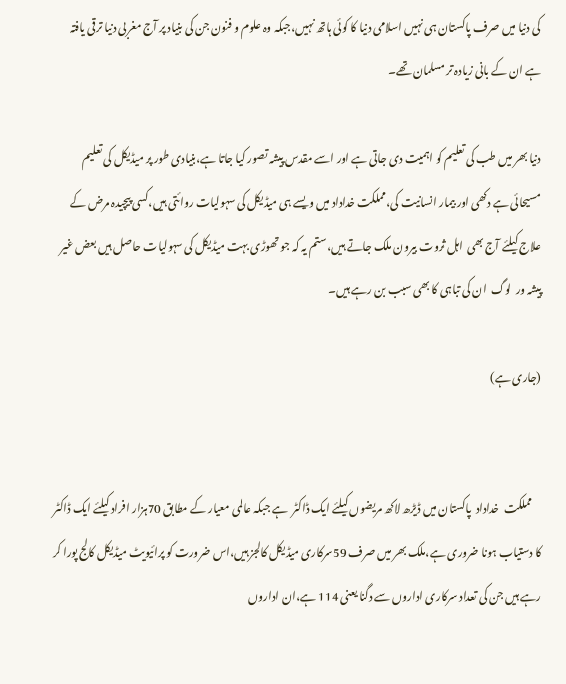کی دنیا میں صرف پاکستان ہی نہیں اسلامی دنیا کا کوئی ہاتھ نہیں،جبکہ وہ علوم و فنون جن کی بنیاد پر آج مغربی دنیا ترقی یافتہ ہے ان کے بانی زیادہ تر مسلمان تھے۔

دنیا بھر میں طب کی تعلیم کو اہمیت دی جاتی ہے اور اسے مقدس پیشہ تصور کیا جاتا ہے،بنیادی طور پر میڈیکل کی تعلیم مسیحائی ہے دکھی اور بیمار انسانیت کی،مملکت خداداد میں ویسے ہی میڈیکل کی سہولیات روائتی ہیں،کسی پیچیدہ مرض کے علاج کیلئے آج بھی  اہل ثروت بیرون ملک جاتے ہیں،ستم یہ کہ جو تھوڑی بہت میڈیکل کی سہولیات حاصل ہیں بعض غیر پیشہ ور  لوگ  ان کی تباہی کا بھی سبب بن رہے ہیں۔

(جاری ہے)


    مملکت  خداداد  پاکستان میں ڈیڑھ لاکھ مریضوں کیلئے ایک ڈاکٹر  ہے جبکہ عالمی معیار کے مطابق 70ہزار افراد کیلئے ایک ڈاکٹر کا دستیاب ہونا ضروری ہے،ملک بھر میں صرف 59سرکاری میڈیکل کالجز ہیں،اس ضرورت کو پرائیویٹ میڈیکل کالج پورا کر رہے ہیں جن کی تعداد سرکاری اداروں سے دگنا یعنی 114 ہے،ان اداروں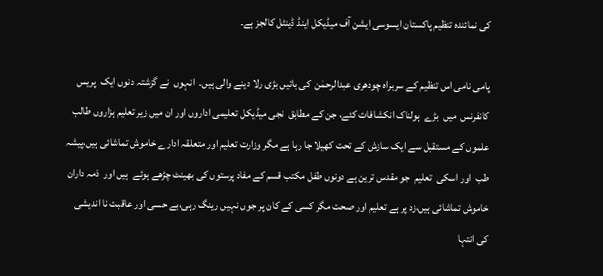کی نمائندہ تنظیم پاکستان ایسوسی ایشن آف میڈیکل اینڈ ڈینٹل کالجز ہے۔

پامی نامی اس تنظیم کے سربراہ چودھری عبدالرحمٰن  کی باتیں بڑی رلا دینے والی ہیں۔  انہوں  نے گزشتہ دنوں ایک  پریس کانفرنس  میں  بڑے  ہولناک انکشافات کئے، جن کے مطابق  نجی میڈیکل تعلیمی اداروں اور ان میں زیر تعلیم ہزاروں طالب علموں کے مستقبل سے ایک سازش کے تحت کھیلا جا رہا ہے مگر وزارت تعلیم اور متعلقہ ادارے خاموش تماشائی ہیں،پیشہ طب  اور اسکی  تعلیم  جو مقدس ترین ہے دونوں طفل مکتب قسم کے مفاد پرستوں کی بھینٹ چڑھے ہوئے  ہیں اور  ذمہ داران خاموش تماشائی ہیں،زد پر ہے تعلیم اور صحت مگر کسی کے کان پر جوں نہیں رینگ رہی،بے حسی اور عاقبت نا اندیشی کی انتہا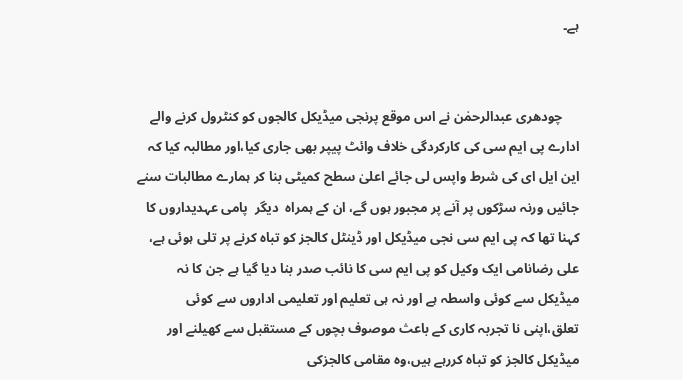ہے۔


     چودھری عبدالرحمٰن نے اس موقع پرنجی میڈیکل کالجوں کو کنٹرول کرنے والے ادارے پی ایم سی کی کارکردگی خلاف وائٹ پیپر بھی جاری کیا،اور مطالبہ کیا کہ این ایل ای کی شرط واپس لی جائے اعلیٰ سطح کمیٹی بنا کر ہمارے مطالبات سنے جائیں ورنہ سڑکوں پر آنے پر مجبور ہوں گے، ان کے ہمراہ  دیگر  پامی عہدیداروں کا کہنا تھا کہ پی ایم سی نجی میڈیکل اور ڈینٹل کالجز کو تباہ کرنے پر تلی ہوئی ہے، علی رضانامی ایک وکیل کو پی ایم سی کا نائب صدر بنا دیا گیا ہے جن کا نہ میڈیکل سے کوئی واسطہ ہے اور نہ ہی تعلیم اور تعلیمی اداروں سے کوئی تعلق،اپنی نا تجربہ کاری کے باعث موصوف بچوں کے مستقبل سے کھیلنے اور میڈیکل کالجز کو تباہ کررہے ہیں،وہ مقامی کالجزکی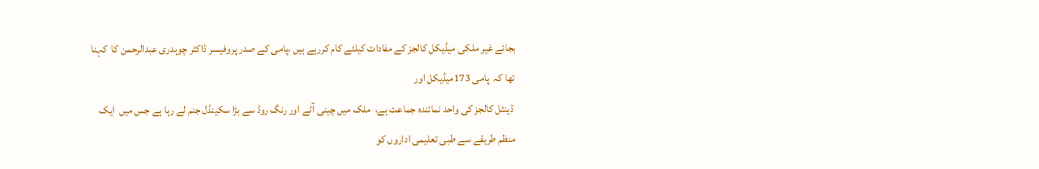بجائے غیر ملکی میڈیکل کالجز کے مفادات کیلئے کام کررہے ہیں ،پامی کے صدر پروفیسر ڈاکٹر چوہدری عبدالرحمن کا  کہنا تھا کہ  پامی 173میڈیکل اور
 ڈینٹل کالجز کی واحد نمائندہ جماعت ہے،  ملک میں چینی آٹے اور رنگ روڈ سے بڑا سکینڈل جنم لے رہا ہے جس میں  ایک منظم طریقے سے طبی تعلیمی اداروں کو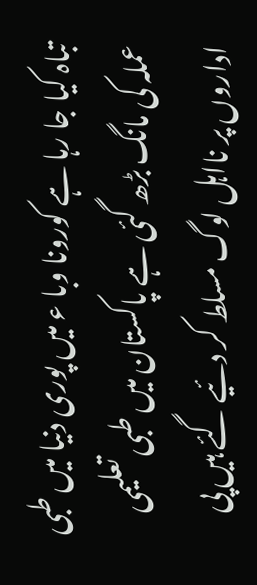تباہ کیا جا رہا ہے کورونا وبا ء میں پوری دنیا میں طبی عملہ کی مانگ بڑھ گئی ہے پاکستان میں طبی تعلیمی اداروں پر نااہل لوگ مسلط کر دئیے گئے ہیں پی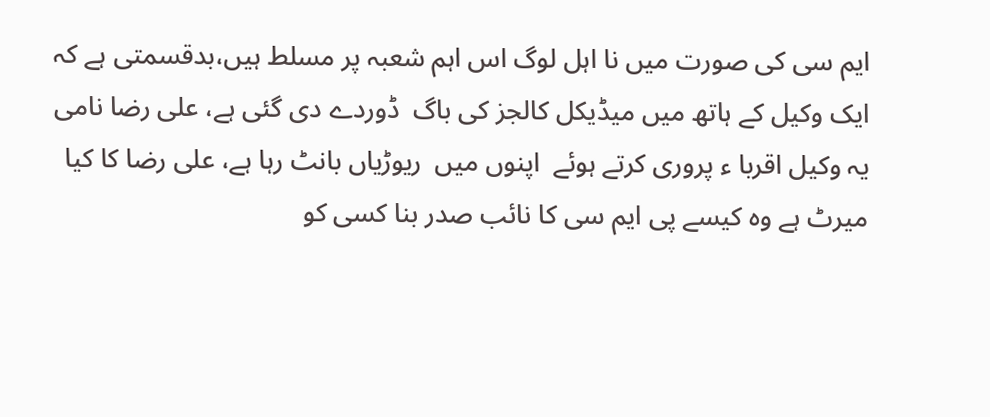ایم سی کی صورت میں نا اہل لوگ اس اہم شعبہ پر مسلط ہیں،بدقسمتی ہے کہ ایک وکیل کے ہاتھ میں میڈیکل کالجز کی باگ  ڈوردے دی گئی ہے، علی رضا نامی یہ وکیل اقربا ء پروری کرتے ہوئے  اپنوں میں  ریوڑیاں بانٹ رہا ہے، علی رضا کا کیا میرٹ ہے وہ کیسے پی ایم سی کا نائب صدر بنا کسی کو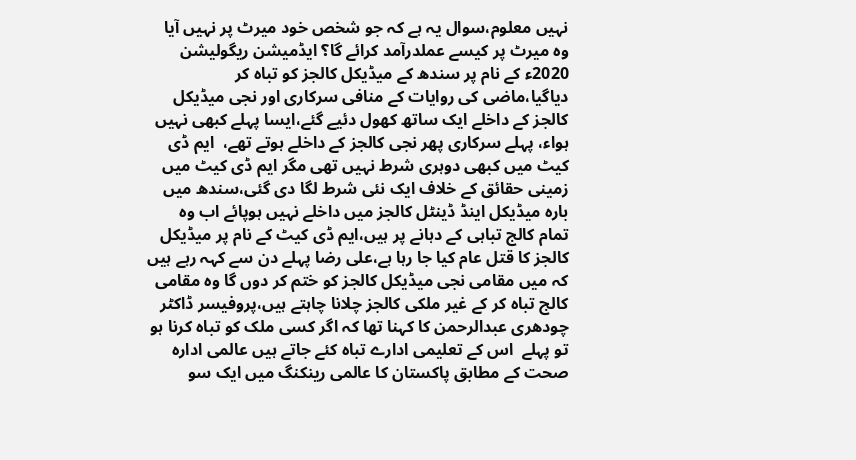نہیں معلوم،سوال یہ ہے کہ جو شخص خود میرٹ پر نہیں آیا وہ میرٹ پر کیسے عملدرآمد کرائے گا؟ ایڈمیشن ریگولیشن 2020ء کے نام پر سندھ کے میڈیکل کالجز کو تباہ کر دیاگیا،ماضی کی روایات کے منافی سرکاری اور نجی میڈیکل کالجز کے داخلے ایک ساتھ کھول دئیے گئے،ایسا پہلے کبھی نہیں ہواء، پہلے سرکاری پھر نجی کالجز کے داخلے ہوتے تھے،  ایم ڈی کیٹ میں کبھی دوہری شرط نہیں تھی مگر ایم ڈی کیٹ میں زمینی حقائق کے خلاف ایک نئی شرط لگا دی گئی،سندھ میں بارہ میڈیکل اینڈ ڈینٹل کالجز میں داخلے نہیں ہوپائے اب وہ تمام کالج تباہی کے دہانے پر ہیں،ایم ڈی کیٹ کے نام پر میڈیکل کالجز کا قتل عام کیا جا رہا ہے،علی رضا پہلے دن سے کہہ رہے ہیں کہ میں مقامی نجی میڈیکل کالجز کو ختم کر دوں گا وہ مقامی کالج تباہ کر کے غیر ملکی کالجز چلانا چاہتے ہیں،پروفیسر ڈاکٹر چودھری عبدالرحمن کا کہنا تھا کہ اگر کسی ملک کو تباہ کرنا ہو تو پہلے  اس کے تعلیمی ادارے تباہ کئے جاتے ہیں عالمی ادارہ صحت کے مطابق پاکستان کا عالمی رینکنگ میں ایک سو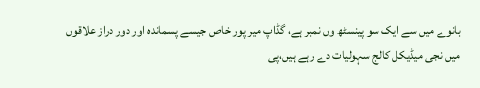بانوے میں سے ایک سو پینسٹھ وں نمبر ہے، گڈاپ میر پور خاص جیسے پسماندہ اور دور دراز علاقوں میں نجی میڈیکل کالج سہولیات دے رہے ہیں،پی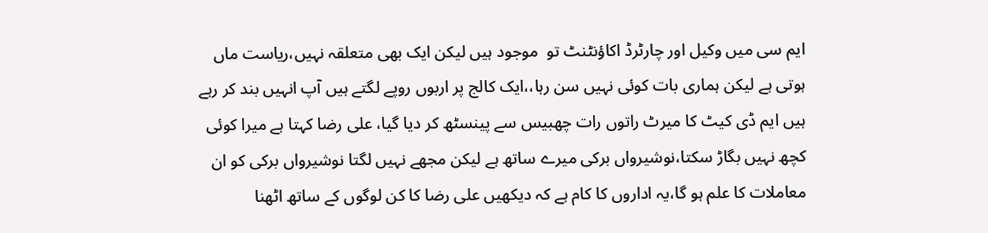ایم سی میں وکیل اور چارٹرڈ اکاؤنٹنٹ تو  موجود ہیں لیکن ایک بھی متعلقہ نہیں،ریاست ماں ہوتی ہے لیکن ہماری بات کوئی نہیں سن رہا،،ایک کالج پر اربوں روپے لگتے ہیں آپ انہیں بند کر رہے ہیں ایم ڈی کیٹ کا میرٹ راتوں رات چھبیس سے پینسٹھ کر دیا گیا، علی رضا کہتا ہے میرا کوئی کچھ نہیں بگاڑ سکتا،نوشیرواں برکی میرے ساتھ ہے لیکن مجھے نہیں لگتا نوشیرواں برکی کو ان معاملات کا علم ہو گا،یہ اداروں کا کام ہے کہ دیکھیں علی رضا کا کن لوگوں کے ساتھ اٹھنا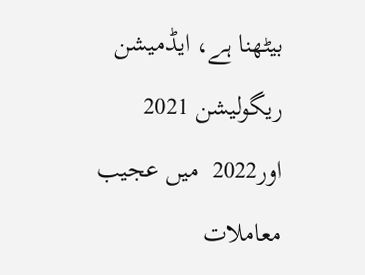بیٹھنا ہے، ایڈمیشن ریگولیشن 2021 اور2022  میں عجیب معاملات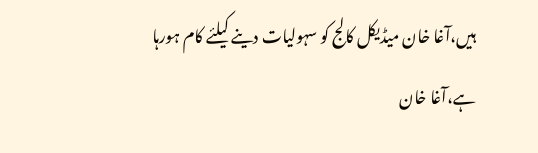ہیں،آغا خان میڈیکل کالج کو سہولیات دینے کیلئے کام ہورہا ہے،آغا خان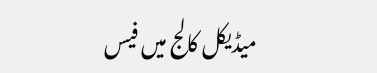میڈیکل کالج میں فیس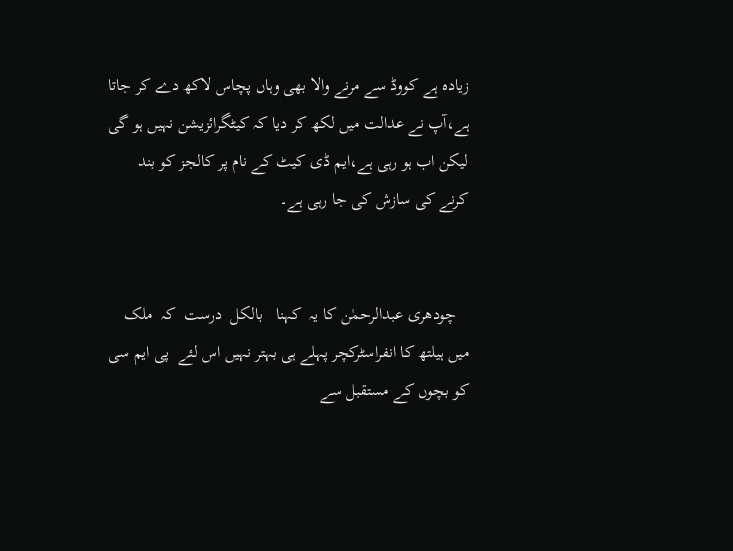زیادہ ہے کووڈ سے مرنے والا بھی وہاں پچاس لاکھ دے کر جاتا ہے،آپ نے عدالت میں لکھ کر دیا کہ کیٹگرائزیشن نہیں ہو گی لیکن اب ہو رہی ہے،ایم ڈی کیٹ کے نام پر کالجز کو بند کرنے کی سازش کی جا رہی ہے۔


   چودھری عبدالرحمٰن کا یہ  کہنا   بالکل  درست  کہ  ملک میں ہیلتھ کا انفراسٹرکچر پہلے ہی بہتر نہیں اس لئے  پی ایم سی  کو بچوں کے مستقبل سے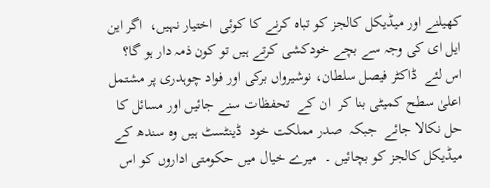کھیلنے اور میڈیکل کالجز کو تباہ کرنے کا کوئی  اختیار نہیں،  اگر این ایل ای کی وجہ سے بچے خودکشی کرتے ہیں تو کون ذمہ دار ہو گا؟  اس لئے  ڈاکٹر فیصل سلطان، نوشیرواں برکی اور فواد چوہدری پر مشتمل اعلیٰ سطح کمیٹی بنا کر  ان کے  تحفظات سنے جائیں اور مسائل کا حل نکالا جائے  جبکہ  صدر مملکت خود  ڈینٹسٹ ہیں وہ سندھ کے میڈیکل کالجز کو بچائیں ۔  میرے خیال میں حکومتی اداروں کو اس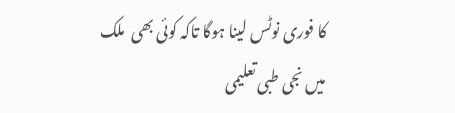کا فوری نوٹس لینا ہوگا تاکہ کوئی بھی  ملک میں نجی طبی تعلیمی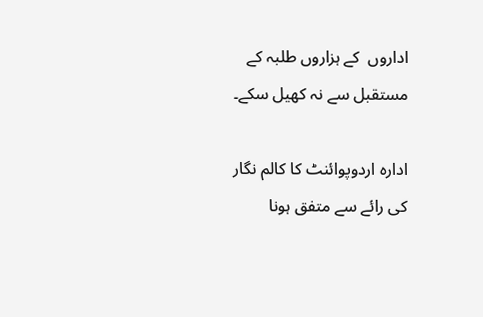اداروں  کے ہزاروں طلبہ کے مستقبل سے نہ کھیل سکے۔

ادارہ اردوپوائنٹ کا کالم نگار کی رائے سے متفق ہونا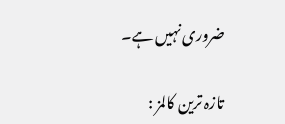ضروری نہیں ہے۔

تازہ ترین کالمز :